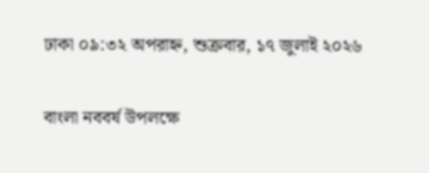ঢাকা ০৯:৩২ অপরাহ্ন, শুক্রবার, ১৭ জুলাই ২০২৬

বাংলা নববর্ষ উপলক্ষে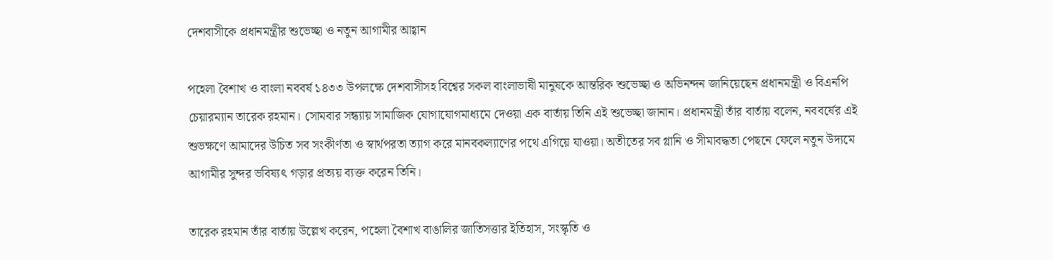দেশবাসীকে প্রধানমন্ত্রীর শুভেচ্ছা ও নতুন আগামীর আহ্বান

পহেলা বৈশাখ ও বাংলা নববর্ষ ১৪৩৩ উপলক্ষে দেশবাসীসহ বিশ্বের সকল বাংলাভাষী মানুষকে আন্তরিক শুভেচ্ছা ও অভিনন্দন জানিয়েছেন প্রধানমন্ত্রী ও বিএনপি চেয়ারম্যান তারেক রহমান। সোমবার সন্ধ্যায় সামাজিক যোগাযোগমাধ্যমে দেওয়া এক বার্তায় তিনি এই শুভেচ্ছা জানান। প্রধানমন্ত্রী তাঁর বার্তায় বলেন, নববর্ষের এই শুভক্ষণে আমাদের উচিত সব সংকীর্ণতা ও স্বার্থপরতা ত্যাগ করে মানবকল্যাণের পথে এগিয়ে যাওয়া। অতীতের সব গ্লানি ও সীমাবদ্ধতা পেছনে ফেলে নতুন উদ্যমে আগামীর সুন্দর ভবিষ্যৎ গড়ার প্রত্যয় ব্যক্ত করেন তিনি।

তারেক রহমান তাঁর বার্তায় উল্লেখ করেন, পহেলা বৈশাখ বাঙালির জাতিসত্তার ইতিহাস, সংস্কৃতি ও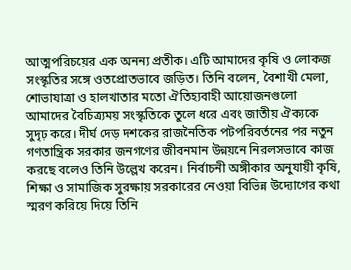আত্মপরিচয়ের এক অনন্য প্রতীক। এটি আমাদের কৃষি ও লোকজ সংস্কৃতির সঙ্গে ওতপ্রোতভাবে জড়িত। তিনি বলেন, বৈশাখী মেলা, শোভাযাত্রা ও হালখাতার মতো ঐতিহ্যবাহী আয়োজনগুলো আমাদের বৈচিত্র্যময় সংস্কৃতিকে তুলে ধরে এবং জাতীয় ঐক্যকে সুদৃঢ় করে। দীর্ঘ দেড় দশকের রাজনৈতিক পটপরিবর্তনের পর নতুন গণতান্ত্রিক সরকার জনগণের জীবনমান উন্নয়নে নিরলসভাবে কাজ করছে বলেও তিনি উল্লেখ করেন। নির্বাচনী অঙ্গীকার অনুযায়ী কৃষি, শিক্ষা ও সামাজিক সুরক্ষায় সরকারের নেওয়া বিভিন্ন উদ্যোগের কথা স্মরণ করিয়ে দিয়ে তিনি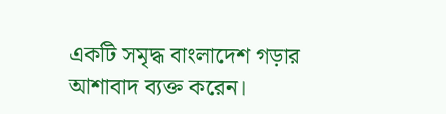একটি সমৃদ্ধ বাংলাদেশ গড়ার আশাবাদ ব্যক্ত করেন।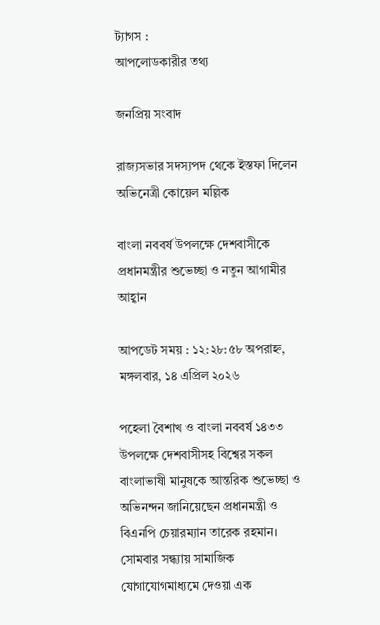ট্যাগস :
আপলোডকারীর তথ্য

জনপ্রিয় সংবাদ

রাজ্যসভার সদস্যপদ থেকে ইস্তফা দিলেন অভিনেত্রী কোয়েল মল্লিক

বাংলা নববর্ষ উপলক্ষে দেশবাসীকে প্রধানমন্ত্রীর শুভেচ্ছা ও নতুন আগামীর আহ্বান

আপডেট সময় : ১২:২৮:৫৮ অপরাহ্ন, মঙ্গলবার, ১৪ এপ্রিল ২০২৬

পহেলা বৈশাখ ও বাংলা নববর্ষ ১৪৩৩ উপলক্ষে দেশবাসীসহ বিশ্বের সকল বাংলাভাষী মানুষকে আন্তরিক শুভেচ্ছা ও অভিনন্দন জানিয়েছেন প্রধানমন্ত্রী ও বিএনপি চেয়ারম্যান তারেক রহমান। সোমবার সন্ধ্যায় সামাজিক যোগাযোগমাধ্যমে দেওয়া এক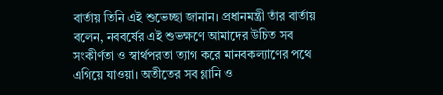বার্তায় তিনি এই শুভেচ্ছা জানান। প্রধানমন্ত্রী তাঁর বার্তায় বলেন, নববর্ষের এই শুভক্ষণে আমাদের উচিত সব সংকীর্ণতা ও স্বার্থপরতা ত্যাগ করে মানবকল্যাণের পথে এগিয়ে যাওয়া। অতীতের সব গ্লানি ও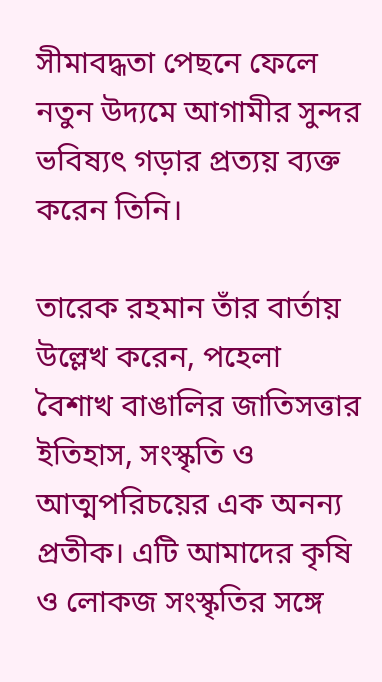সীমাবদ্ধতা পেছনে ফেলে নতুন উদ্যমে আগামীর সুন্দর ভবিষ্যৎ গড়ার প্রত্যয় ব্যক্ত করেন তিনি।

তারেক রহমান তাঁর বার্তায় উল্লেখ করেন, পহেলা বৈশাখ বাঙালির জাতিসত্তার ইতিহাস, সংস্কৃতি ও আত্মপরিচয়ের এক অনন্য প্রতীক। এটি আমাদের কৃষি ও লোকজ সংস্কৃতির সঙ্গে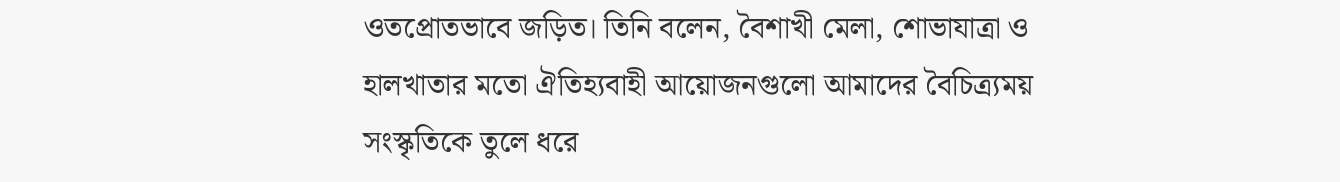ওতপ্রোতভাবে জড়িত। তিনি বলেন, বৈশাখী মেলা, শোভাযাত্রা ও হালখাতার মতো ঐতিহ্যবাহী আয়োজনগুলো আমাদের বৈচিত্র্যময় সংস্কৃতিকে তুলে ধরে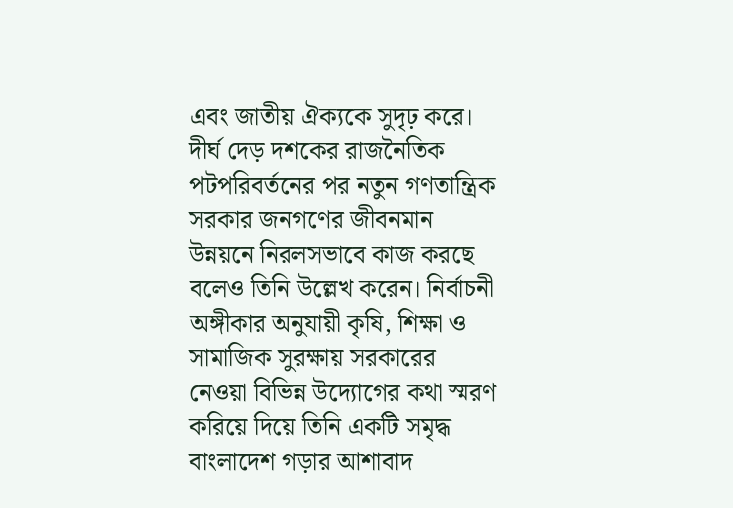এবং জাতীয় ঐক্যকে সুদৃঢ় করে। দীর্ঘ দেড় দশকের রাজনৈতিক পটপরিবর্তনের পর নতুন গণতান্ত্রিক সরকার জনগণের জীবনমান উন্নয়নে নিরলসভাবে কাজ করছে বলেও তিনি উল্লেখ করেন। নির্বাচনী অঙ্গীকার অনুযায়ী কৃষি, শিক্ষা ও সামাজিক সুরক্ষায় সরকারের নেওয়া বিভিন্ন উদ্যোগের কথা স্মরণ করিয়ে দিয়ে তিনি একটি সমৃদ্ধ বাংলাদেশ গড়ার আশাবাদ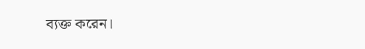ব্যক্ত করেন।